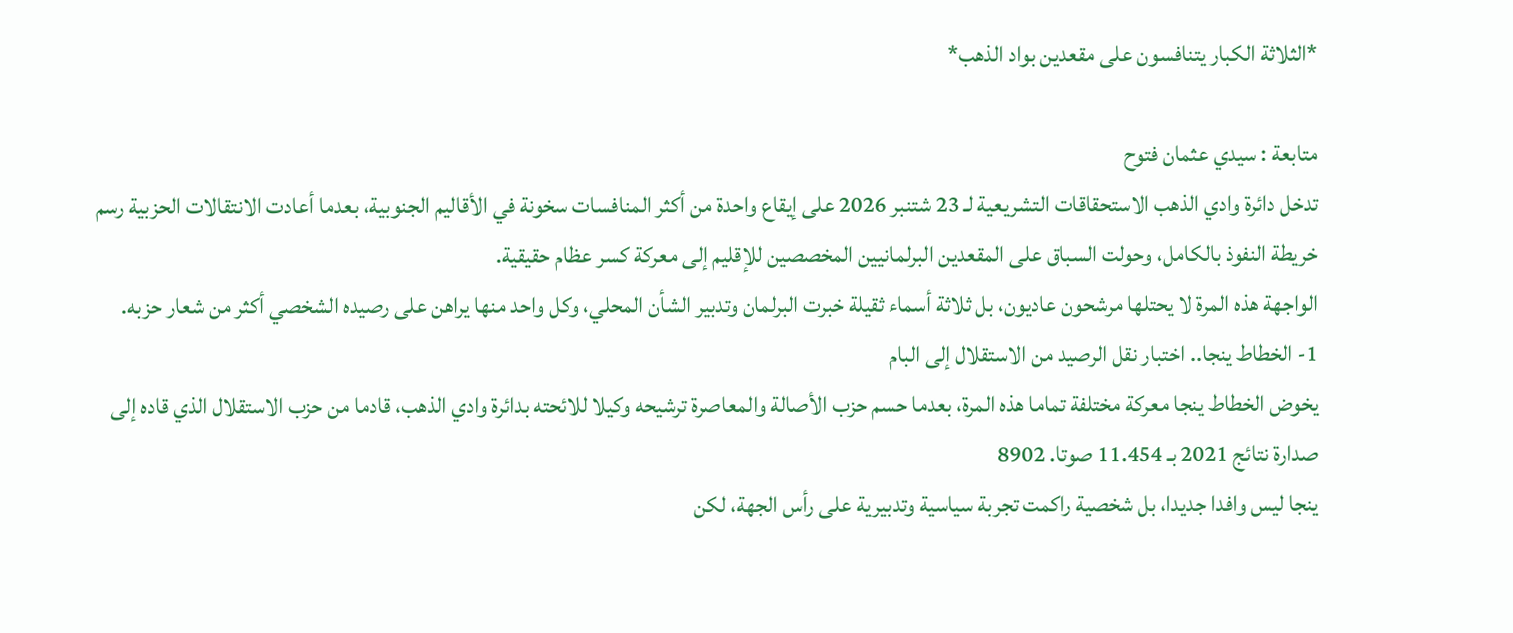*الثلاثة الكبار يتنافسون على مقعدين بواد الذهب*

متابعة : سيدي عثمان فتوح
تدخل دائرة وادي الذهب الاستحقاقات التشريعية لـ 23 شتنبر 2026 على إيقاع واحدة من أكثر المنافسات سخونة في الأقاليم الجنوبية، بعدما أعادت الانتقالات الحزبية رسم خريطة النفوذ بالكامل، وحولت السباق على المقعدين البرلمانيين المخصصين للإقليم إلى معركة كسر عظام حقيقية.
الواجهة هذه المرة لا يحتلها مرشحون عاديون، بل ثلاثة أسماء ثقيلة خبرت البرلمان وتدبير الشأن المحلي، وكل واحد منها يراهن على رصيده الشخصي أكثر من شعار حزبه.
1- الخطاط ينجا.. اختبار نقل الرصيد من الاستقلال إلى البام
يخوض الخطاط ينجا معركة مختلفة تماما هذه المرة، بعدما حسم حزب الأصالة والمعاصرة ترشيحه وكيلا للائحته بدائرة وادي الذهب، قادما من حزب الاستقلال الذي قاده إلى صدارة نتائج 2021 بـ 11.454 صوتا. 8902
ينجا ليس وافدا جديدا، بل شخصية راكمت تجربة سياسية وتدبيرية على رأس الجهة، لكن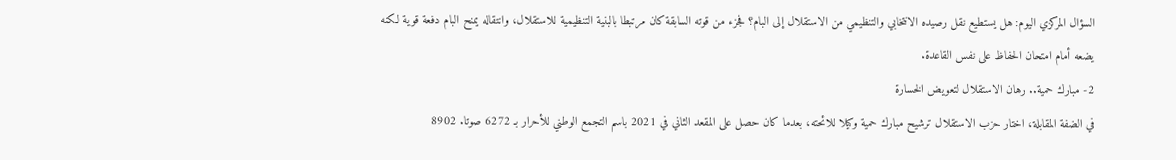السؤال المركزي اليوم: هل يستطيع نقل رصيده الانتخابي والتنظيمي من الاستقلال إلى البام؟ فجزء من قوته السابقة كان مرتبطا بالبنية التنظيمية للاستقلال، وانتقاله يمنح البام دفعة قوية لكنه يضعه أمام امتحان الحفاظ على نفس القاعدة.
2- مبارك حمية.. رهان الاستقلال لتعويض الخسارة
في الضفة المقابلة، اختار حزب الاستقلال ترشيح مبارك حمية وكيلا للائحته، بعدما كان حصل على المقعد الثاني في 2021 باسم التجمع الوطني للأحرار بـ 6272 صوتا. 8902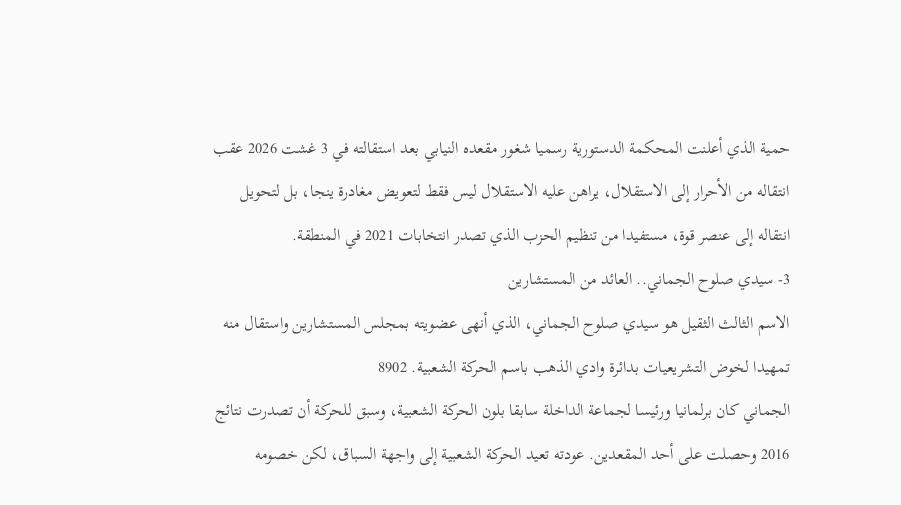حمية الذي أعلنت المحكمة الدستورية رسميا شغور مقعده النيابي بعد استقالته في 3 غشت 2026 عقب انتقاله من الأحرار إلى الاستقلال، يراهن عليه الاستقلال ليس فقط لتعويض مغادرة ينجا، بل لتحويل انتقاله إلى عنصر قوة، مستفيدا من تنظيم الحزب الذي تصدر انتخابات 2021 في المنطقة.
3- سيدي صلوح الجماني.. العائد من المستشارين
الاسم الثالث الثقيل هو سيدي صلوح الجماني، الذي أنهى عضويته بمجلس المستشارين واستقال منه تمهيدا لخوض التشريعيات بدائرة وادي الذهب باسم الحركة الشعبية. 8902
الجماني كان برلمانيا ورئيسا لجماعة الداخلة سابقا بلون الحركة الشعبية، وسبق للحركة أن تصدرت نتائج 2016 وحصلت على أحد المقعدين. عودته تعيد الحركة الشعبية إلى واجهة السباق، لكن خصومه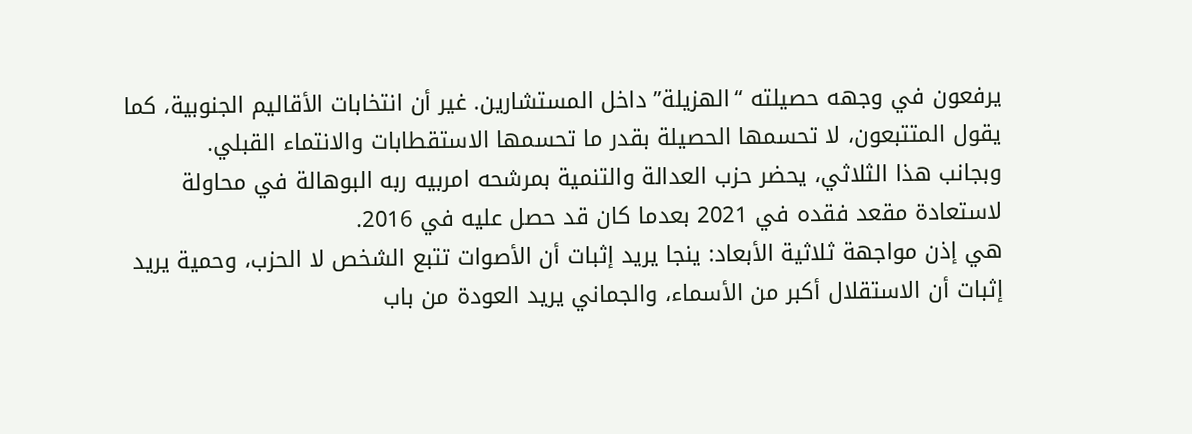يرفعون في وجهه حصيلته “الهزيلة” داخل المستشارين. غير أن انتخابات الأقاليم الجنوبية، كما يقول المتتبعون، لا تحسمها الحصيلة بقدر ما تحسمها الاستقطابات والانتماء القبلي.
وبجانب هذا الثلاثي، يحضر حزب العدالة والتنمية بمرشحه امربيه ربه البوهالة في محاولة لاستعادة مقعد فقده في 2021 بعدما كان قد حصل عليه في 2016.
هي إذن مواجهة ثلاثية الأبعاد: ينجا يريد إثبات أن الأصوات تتبع الشخص لا الحزب، وحمية يريد إثبات أن الاستقلال أكبر من الأسماء، والجماني يريد العودة من باب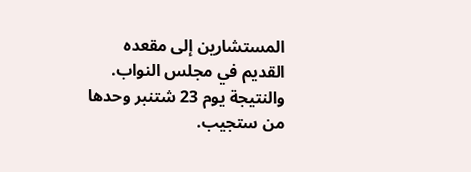المستشارين إلى مقعده القديم في مجلس النواب. والنتيجة يوم 23 شتنبر وحدها من ستجيب.